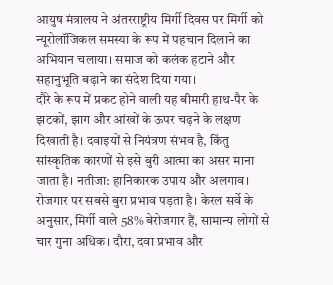आयुष मंत्रालय ने अंतरराष्ट्रीय मिर्गी दिवस पर मिर्गी को न्यूरोलॉजिकल समस्या के रूप में पहचान दिलाने का अभियान चलाया। समाज को कलंक हटाने और सहानुभूति बढ़ाने का संदेश दिया गया।
दौरे के रूप में प्रकट होने वाली यह बीमारी हाथ-पैर के झटकों, झाग और आंखों के ऊपर चढ़ने के लक्षण दिखाती है। दवाइयों से नियंत्रण संभव है, किंतु सांस्कृतिक कारणों से इसे बुरी आत्मा का असर माना जाता है। नतीजा: हानिकारक उपाय और अलगाव।
रोजगार पर सबसे बुरा प्रभाव पड़ता है। केरल सर्वे के अनुसार, मिर्गी वाले 58% बेरोजगार हैं, सामान्य लोगों से चार गुना अधिक। दौरा, दवा प्रभाव और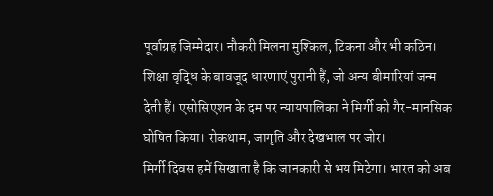पूर्वाग्रह जिम्मेदार। नौकरी मिलना मुश्किल, टिकना और भी कठिन।
शिक्षा वृद्धि के बावजूद धारणाएं पुरानी हैं, जो अन्य बीमारियां जन्म देती हैं। एसोसिएशन के दम पर न्यायपालिका ने मिर्गी को गैर-मानसिक घोषित किया। रोकथाम, जागृति और देखभाल पर जोर।
मिर्गी दिवस हमें सिखाता है कि जानकारी से भय मिटेगा। भारत को अब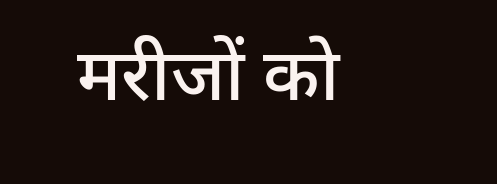मरीजों को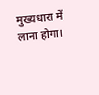मुख्यधारा में लाना होगा।